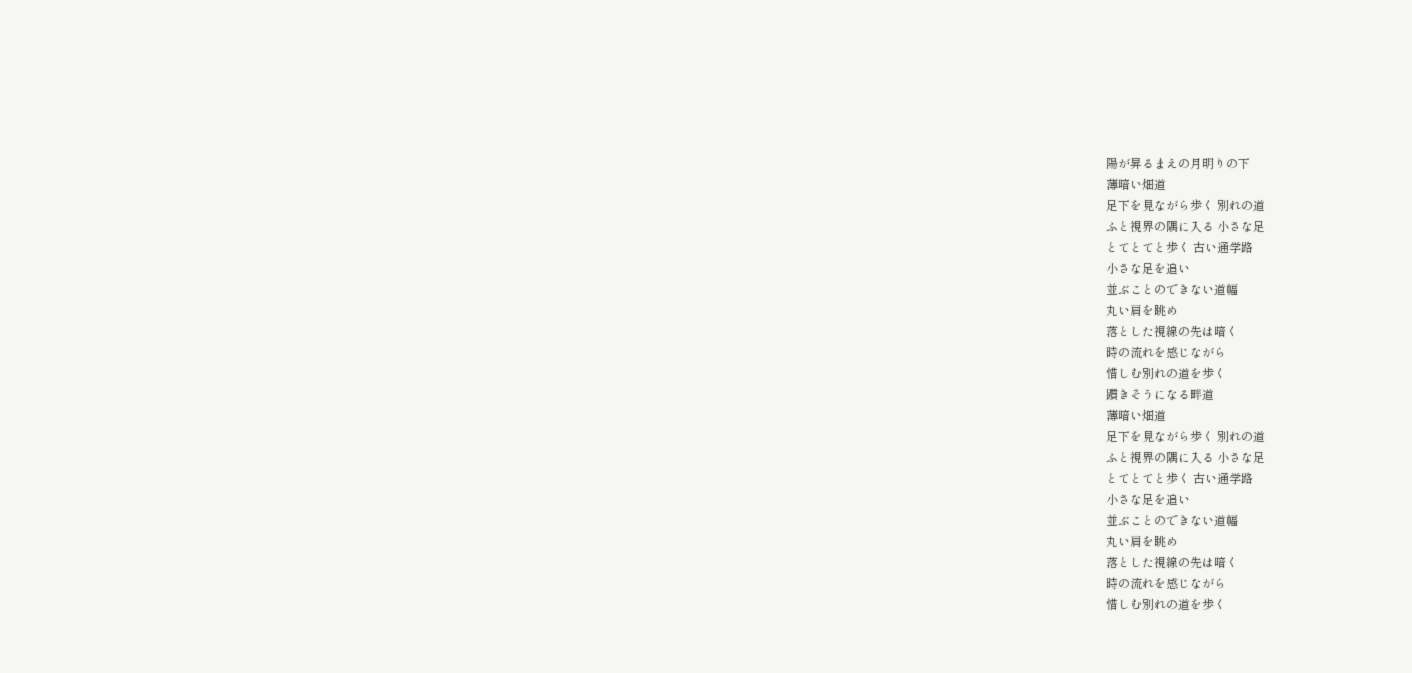陽が昇るまえの月明りの下
薄暗い畑道
足下を見ながら歩く 別れの道
ふと視界の隅に入る 小さな足
とてとてと歩く 古い通学路
小さな足を追い
並ぶことのできない道幅
丸い肩を眺め
落とした視線の先は暗く
時の流れを感じながら
惜しむ別れの道を歩く
躓きそうになる畔道
薄暗い畑道
足下を見ながら歩く 別れの道
ふと視界の隅に入る 小さな足
とてとてと歩く 古い通学路
小さな足を追い
並ぶことのできない道幅
丸い肩を眺め
落とした視線の先は暗く
時の流れを感じながら
惜しむ別れの道を歩く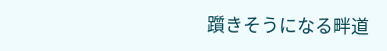躓きそうになる畔道